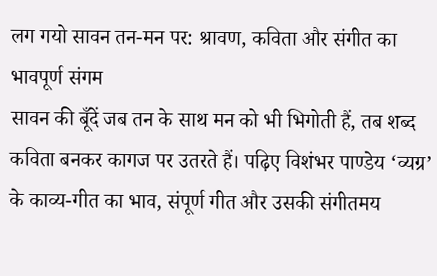लग गयो सावन तन-मन पर: श्रावण, कविता और संगीत का भावपूर्ण संगम
सावन की बूँदें जब तन के साथ मन को भी भिगोती हैं, तब शब्द कविता बनकर कागज पर उतरते हैं। पढ़िए विशंभर पाण्डेय ‘व्यग्र’ के काव्य-गीत का भाव, संपूर्ण गीत और उसकी संगीतमय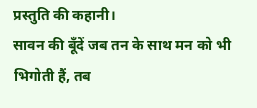प्रस्तुति की कहानी।
सावन की बूँदें जब तन के साथ मन को भी भिगोती हैं, तब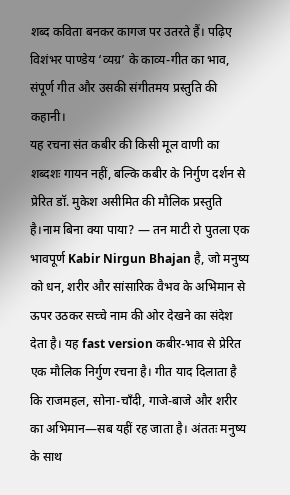शब्द कविता बनकर कागज पर उतरते हैं। पढ़िए विशंभर पाण्डेय ‘व्यग्र’ के काव्य-गीत का भाव, संपूर्ण गीत और उसकी संगीतमय प्रस्तुति की कहानी।
यह रचना संत कबीर की किसी मूल वाणी का शब्दशः गायन नहीं, बल्कि कबीर के निर्गुण दर्शन से प्रेरित डॉ. मुकेश असीमित की मौलिक प्रस्तुति है।नाम बिना क्या पाया? — तन माटी रो पुतला एक भावपूर्ण Kabir Nirgun Bhajan है, जो मनुष्य को धन, शरीर और सांसारिक वैभव के अभिमान से ऊपर उठकर सच्चे नाम की ओर देखने का संदेश देता है। यह fast version कबीर-भाव से प्रेरित एक मौलिक निर्गुण रचना है। गीत याद दिलाता है कि राजमहल, सोना-चाँदी, गाजे-बाजे और शरीर का अभिमान—सब यहीं रह जाता है। अंततः मनुष्य के साथ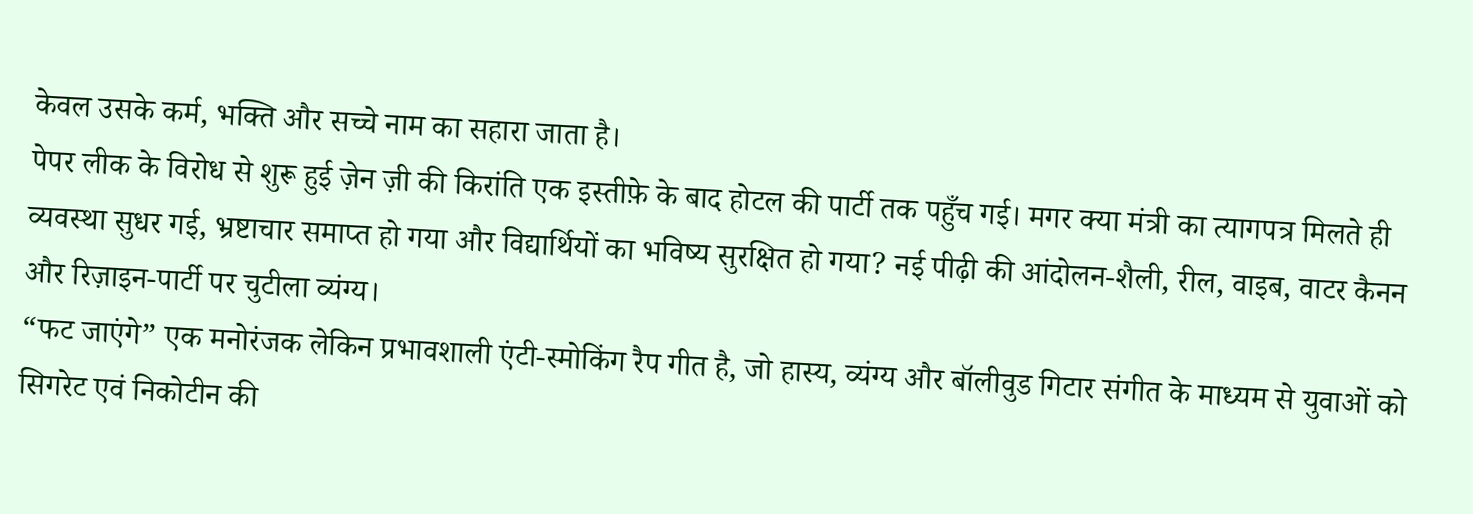केवल उसके कर्म, भक्ति और सच्चे नाम का सहारा जाता है।
पेपर लीक के विरोध से शुरू हुई ज़ेन ज़ी की किरांति एक इस्तीफ़े के बाद होटल की पार्टी तक पहुँच गई। मगर क्या मंत्री का त्यागपत्र मिलते ही व्यवस्था सुधर गई, भ्रष्टाचार समाप्त हो गया और विद्यार्थियों का भविष्य सुरक्षित हो गया? नई पीढ़ी की आंदोलन-शैली, रील, वाइब, वाटर कैनन और रिज़ाइन-पार्टी पर चुटीला व्यंग्य।
“फट जाएंगे” एक मनोरंजक लेकिन प्रभावशाली एंटी-स्मोकिंग रैप गीत है, जो हास्य, व्यंग्य और बॉलीवुड गिटार संगीत के माध्यम से युवाओं को सिगरेट एवं निकोटीन की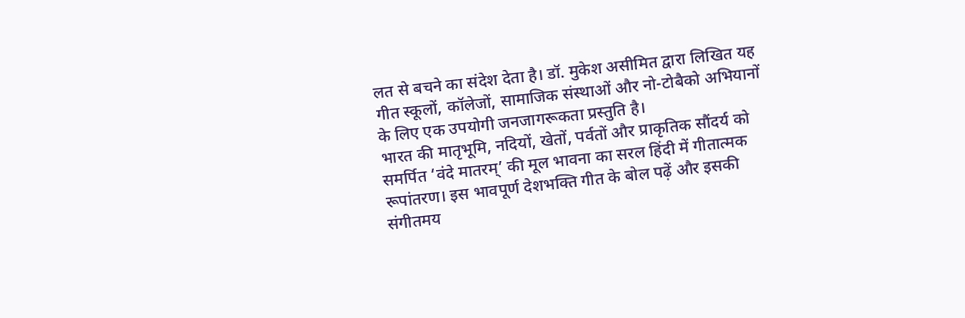लत से बचने का संदेश देता है। डॉ. मुकेश असीमित द्वारा लिखित यह गीत स्कूलों, कॉलेजों, सामाजिक संस्थाओं और नो-टोबैको अभियानों के लिए एक उपयोगी जनजागरूकता प्रस्तुति है।
भारत की मातृभूमि, नदियों, खेतों, पर्वतों और प्राकृतिक सौंदर्य को समर्पित ‘वंदे मातरम्’ की मूल भावना का सरल हिंदी में गीतात्मक रूपांतरण। इस भावपूर्ण देशभक्ति गीत के बोल पढ़ें और इसकी संगीतमय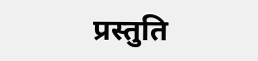प्रस्तुति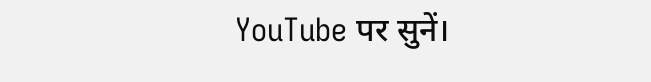YouTube पर सुनें।